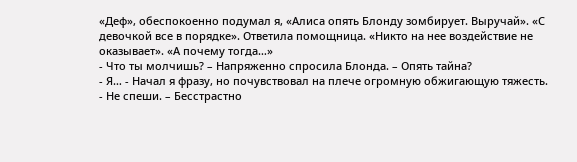«Деф», обеспокоенно подумал я, «Алиса опять Блонду зомбирует. Выручай». «С девочкой все в порядке». Ответила помощница. «Никто на нее воздействие не оказывает». «А почему тогда…»
- Что ты молчишь? – Напряженно спросила Блонда. – Опять тайна?
- Я… - Начал я фразу, но почувствовал на плече огромную обжигающую тяжесть.
- Не спеши. – Бесстрастно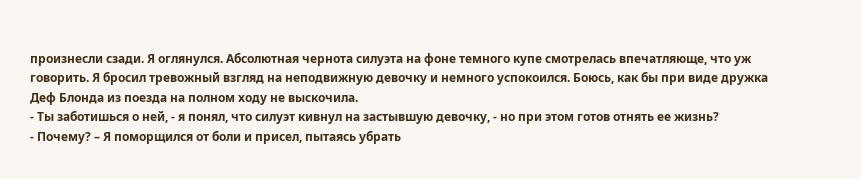произнесли сзади. Я оглянулся. Абсолютная чернота силуэта на фоне темного купе смотрелась впечатляюще, что уж говорить. Я бросил тревожный взгляд на неподвижную девочку и немного успокоился. Боюсь, как бы при виде дружка Деф Блонда из поезда на полном ходу не выскочила.
- Ты заботишься о ней, - я понял, что силуэт кивнул на застывшую девочку, - но при этом готов отнять ее жизнь?
- Почему? – Я поморщился от боли и присел, пытаясь убрать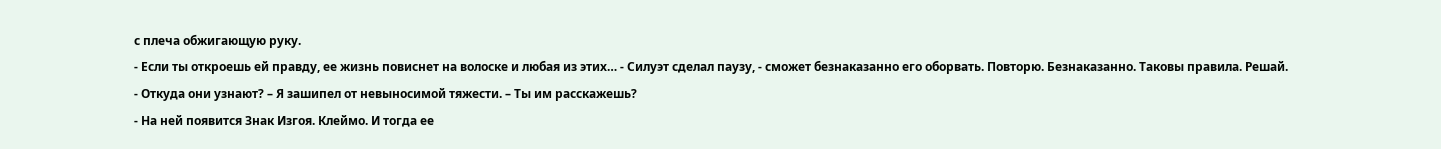с плеча обжигающую руку.
- Если ты откроешь ей правду, ее жизнь повиснет на волоске и любая из этих… - Силуэт сделал паузу, - сможет безнаказанно его оборвать. Повторю. Безнаказанно. Таковы правила. Решай.
- Откуда они узнают? – Я зашипел от невыносимой тяжести. – Ты им расскажешь?
- На ней появится Знак Изгоя. Клеймо. И тогда ее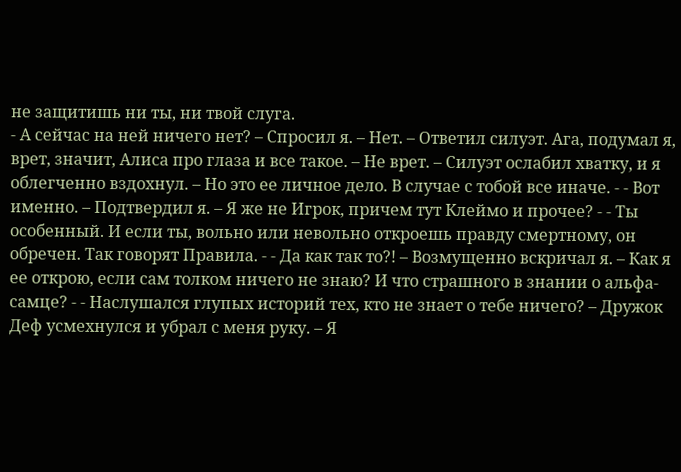не защитишь ни ты, ни твой слуга.
- А сейчас на ней ничего нет? – Спросил я. – Нет. – Ответил силуэт. Ага, подумал я, врет, значит, Алиса про глаза и все такое. – Не врет. – Силуэт ослабил хватку, и я облегченно вздохнул. – Но это ее личное дело. В случае с тобой все иначе. - - Вот именно. – Подтвердил я. – Я же не Игрок, причем тут Клеймо и прочее? - - Ты особенный. И если ты, вольно или невольно откроешь правду смертному, он обречен. Так говорят Правила. - - Да как так то?! – Возмущенно вскричал я. – Как я ее открою, если сам толком ничего не знаю? И что страшного в знании о альфа-самце? - - Наслушался глупых историй тех, кто не знает о тебе ничего? – Дружок Деф усмехнулся и убрал с меня руку. – Я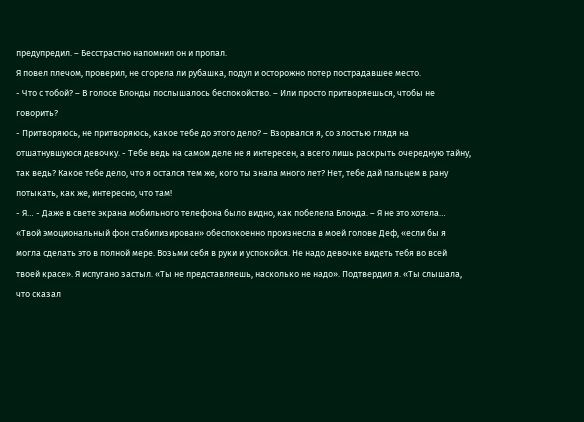предупредил. – Бесстрастно напомнил он и пропал.
Я повел плечом, проверил, не сгорела ли рубашка, подул и осторожно потер пострадавшее место.
- Что с тобой? – В голосе Блонды послышалось беспокойство. – Или просто притворяешься, чтобы не говорить?
- Притворяюсь, не притворяюсь, какое тебе до этого дело? – Взорвался я, со злостью глядя на отшатнувшуюся девочку. - Тебе ведь на самом деле не я интересен, а всего лишь раскрыть очередную тайну, так ведь? Какое тебе дело, что я остался тем же, кого ты знала много лет? Нет, тебе дай пальцем в рану потыкать, как же, интересно, что там!
- Я… - Даже в свете экрана мобильного телефона было видно, как побелела Блонда. – Я не это хотела…
«Твой эмоциональный фон стабилизирован» обеспокоенно произнесла в моей голове Деф, «если бы я могла сделать это в полной мере. Возьми себя в руки и успокойся. Не надо девочке видеть тебя во всей твоей красе». Я испугано застыл. «Ты не представляешь, насколько не надо». Подтвердил я. «Ты слышала, что сказал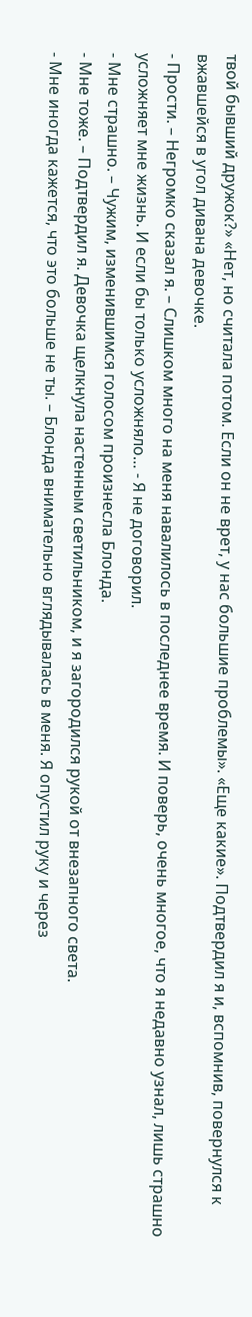твой бывший дружок?» «Нет, но считала потом. Если он не врет, у нас большие проблемы». «Еще какие». Подтвердил я и, вспомнив, повернулся к вжавшейся в угол дивана девочке.
- Прости. – Негромко сказал я. – Слишком много на меня навалилось в последнее время. И поверь, очень многое, что я недавно узнал, лишь страшно усложняет мне жизнь. И если бы только усложняло… - Я не договорил.
- Мне страшно. – Чужим, изменившимся голосом произнесла Блонда.
- Мне тоже. – Подтвердил я. Девочка щелкнула настенным светильником, и я загородился рукой от внезапного света.
- Мне иногда кажется, что это больше не ты. – Блонда внимательно вглядывалась в меня. Я опустил руку и через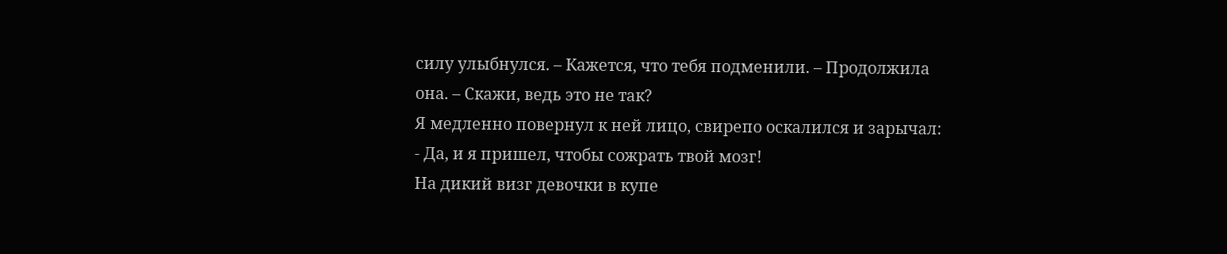силу улыбнулся. – Кажется, что тебя подменили. – Продолжила она. – Скажи, ведь это не так?
Я медленно повернул к ней лицо, свирепо оскалился и зарычал: - Да, и я пришел, чтобы сожрать твой мозг!
На дикий визг девочки в купе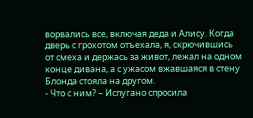ворвались все, включая деда и Алису. Когда дверь с грохотом отъехала, я, скрючившись от смеха и держась за живот, лежал на одном конце дивана, а с ужасом вжавшаяся в стену Блонда стояла на другом.
- Что с ним? – Испугано спросила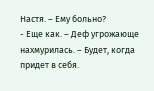Настя. – Ему больно?
- Еще как. – Деф угрожающе нахмурилась. – Будет, когда придет в себя.